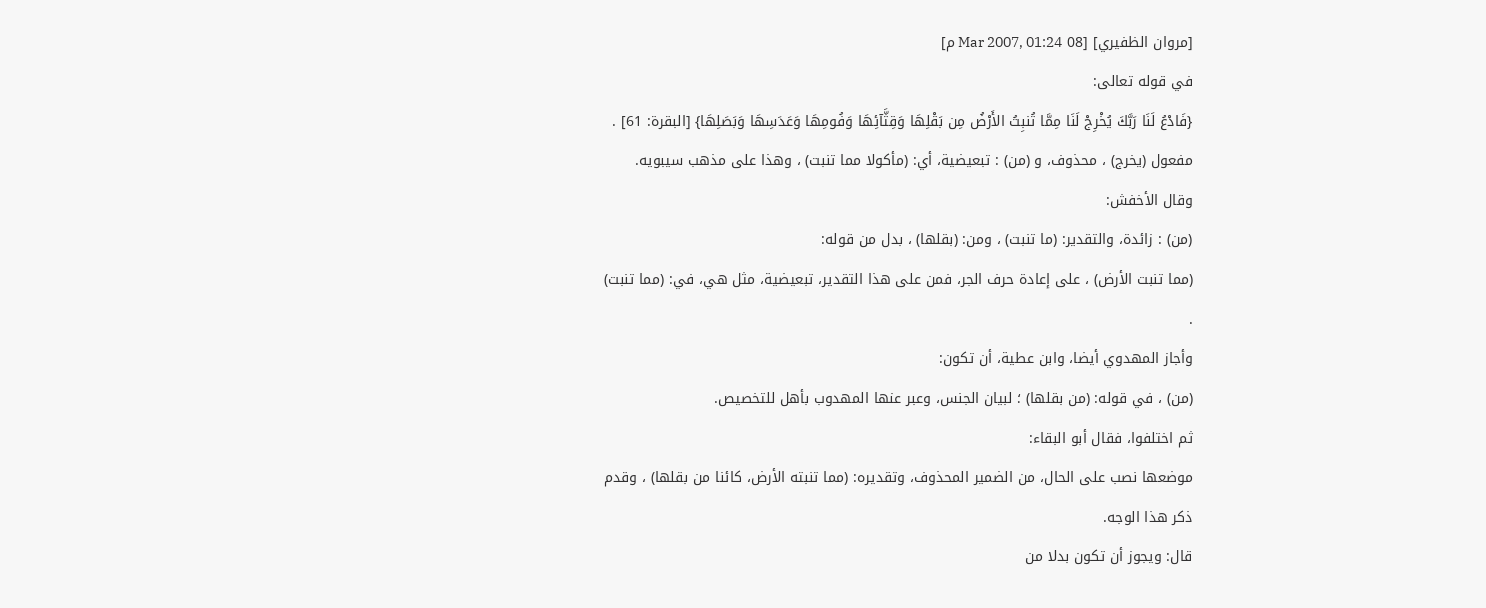[مروان الظفيري] [08 Mar 2007, 01:24 م]
في قوله تعالى:
{فَادْعُ لَنَا رَبَّكَ يُخْرِجْ لَنَا مِمَّا تُنبِتُ الأَرْضُ مِن بَقْلِهَا وَقِثَّآئِهَا وَفُومِهَا وَعَدَسِهَا وَبَصَلِهَا} [البقرة: 61] .
مفعول (يخرج) ، محذوف، و (من) : تبعيضية، أي: (مأكولا مما تنبت) ، وهذا على مذهب سيبويه.
وقال الأخفش:
(من) : زائدة، والتقدير: (ما تنبت) ، ومن: (بقلها) ، بدل من قوله:
(مما تنبت الأرض) ، على إعادة حرف الجر، فمن على هذا التقدير، تبعيضية، مثل هي، في: (مما تنبت) .
وأجاز المهدوي أيضا، وابن عطية، أن تكون:
(من) ، في قوله: (من بقلها) ؛ لبيان الجنس، وعبر عنها المهدوب بأهل للتخصيص.
ثم اختلفوا، فقال أبو البقاء:
موضعها نصب على الحال، من الضمير المحذوف، وتقديره: (مما تنبته الأرض، كائنا من بقلها) ، وقدم ذكر هذا الوجه.
قال: ويجوز أن تكون بدلا من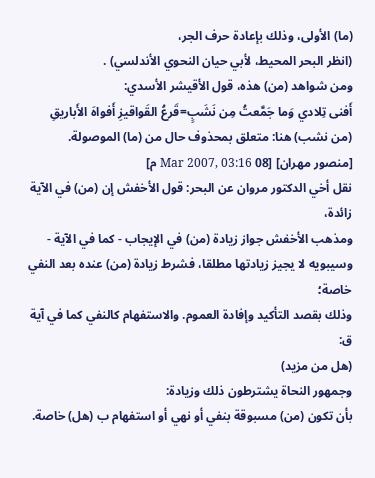(ما) الأولى، وذلك بإعادة حرف الجر،
(انظر البحر المحيط، لأبي حيان النحوي الأندلسي) .
ومن شواهد (من) هذه، قول الأقيشر الأسدي:
أَفنى تِلادي وَما جَمَّعتُ مِن نَشَبٍ=قَرعُ القَواقيزِ أَفواهَ الأَباريقِ
(من نشب) هنا: متعلق بمحذوف حال من (ما) الموصولة.
[منصور مهران] [08 Mar 2007, 03:16 م]
نقل أخي الدكتور مروان عن البحر: قول الأخفش إن (من) في الآية زائدة،
ومذهب الأخفش جواز زيادة (من) في الإيجاب - كما في الآية -
وسيبويه لا يجيز زيادتها مطلقا، فشرط زيادة (من) عنده بعد النفي خاصة؛
وذلك بقصد التأكيد وإفادة العموم. والاستفهام كالنفي كما في آية ق:
(هل من مزيد)
وجمهور النحاة يشترطون ذلك وزيادة:
بأن تكون (من) مسبوقة بنفي أو نهي أو استفهام ب (هل) خاصة.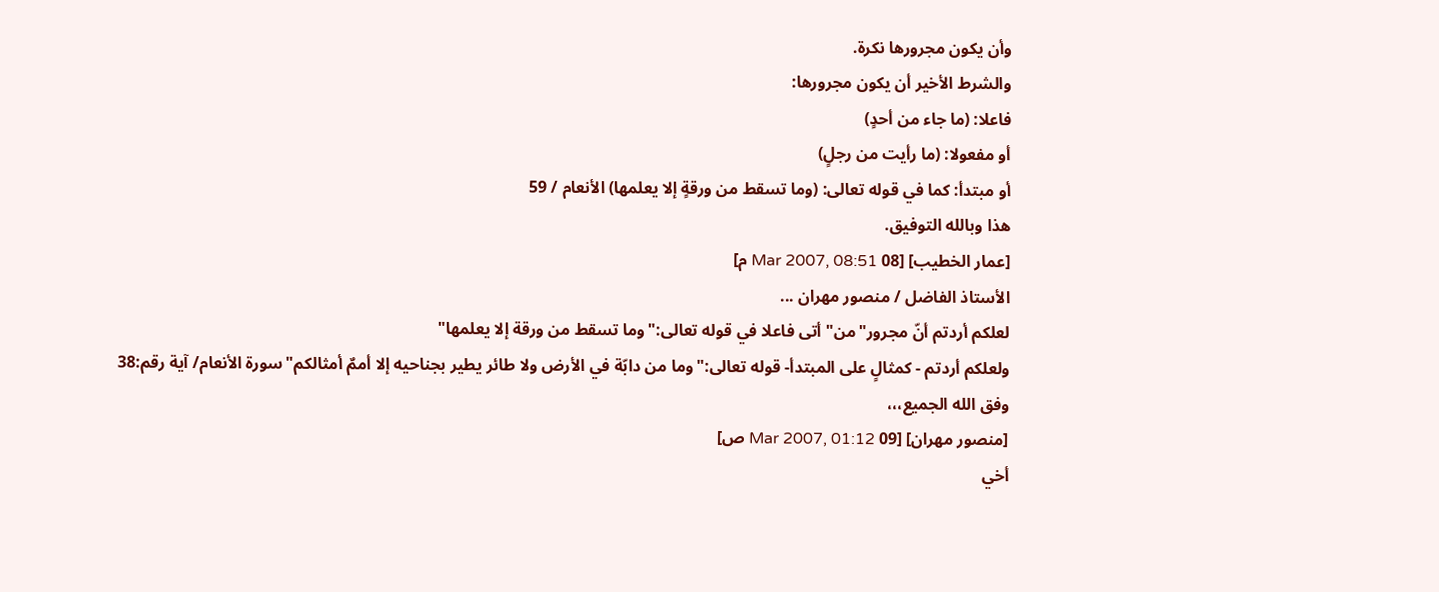وأن يكون مجرورها نكرة.
والشرط الأخير أن يكون مجرورها:
فاعلا: (ما جاء من أحدٍ)
أو مفعولا: (ما رأيت من رجلٍ)
أو مبتدأ: كما في قوله تعالى: (وما تسقط من ورقةٍ إلا يعلمها) الأنعام / 59
هذا وبالله التوفيق.
[عمار الخطيب] [08 Mar 2007, 08:51 م]
الأستاذ الفاضل / منصور مهران ...
لعلكم أردتم أنّ مجرور"من"أتى فاعلا في قوله تعالى:"وما تسقط من ورقة إلا يعلمها"
ولعلكم أردتم - كمثالٍ على المبتدأ- قوله تعالى:"وما من دابّة في الأرض ولا طائر يطير بجناحيه إلا أممٌ أمثالكم"سورة الأنعام/ آية رقم:38
وفق الله الجميع،،،
[منصور مهران] [09 Mar 2007, 01:12 ص]
أخي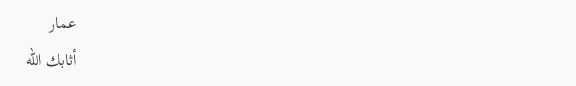عمار
أثابك الله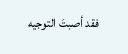فقد أصبتَ التوجيه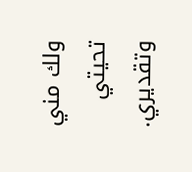ولك مني تحيتي وتقديري.